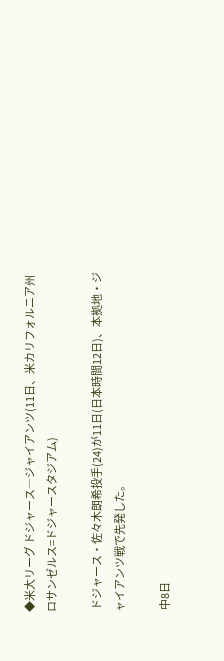◆米大リーグ ドジャース―ジャイアンツ(11日、米カリフォルニア州ロサンゼルス=ドジャースタジアム)

 ドジャース・佐々木朗希投手(24)が11日(日本時間12日)、本拠地・ジャイアンツ戦で先発した。

 中8日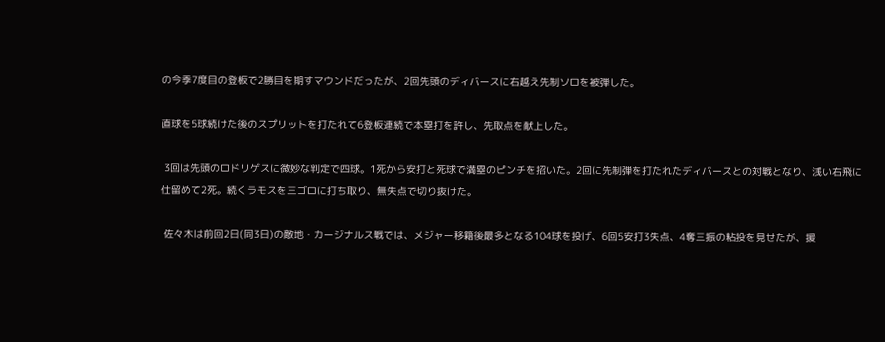の今季7度目の登板で2勝目を期すマウンドだったが、2回先頭のディバースに右越え先制ソロを被弾した。

直球を5球続けた後のスプリットを打たれて6登板連続で本塁打を許し、先取点を献上した。

 3回は先頭のロドリゲスに微妙な判定で四球。1死から安打と死球で満塁のピンチを招いた。2回に先制弾を打たれたディバースとの対戦となり、浅い右飛に仕留めて2死。続くラモスを三ゴロに打ち取り、無失点で切り抜けた。

 佐々木は前回2日(同3日)の敵地・カージナルス戦では、メジャー移籍後最多となる104球を投げ、6回5安打3失点、4奪三振の粘投を見せたが、援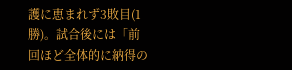護に恵まれず3敗目(1勝)。試合後には「前回ほど全体的に納得の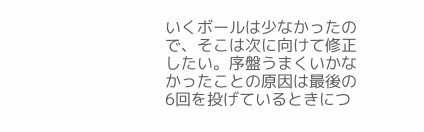いくボールは少なかったので、そこは次に向けて修正したい。序盤うまくいかなかったことの原因は最後の6回を投げているときにつ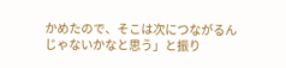かめたので、そこは次につながるんじゃないかなと思う」と振り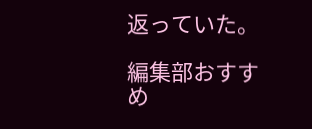返っていた。

編集部おすすめ